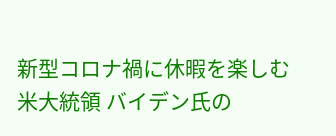新型コロナ禍に休暇を楽しむ米大統領 バイデン氏の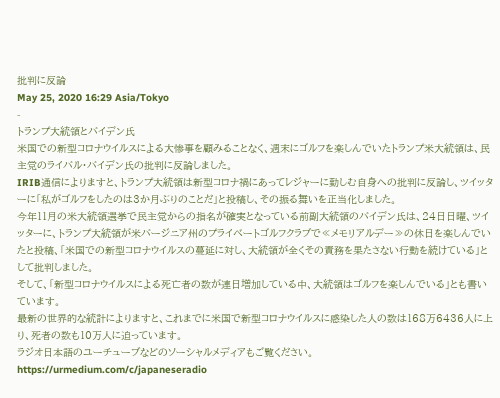批判に反論
May 25, 2020 16:29 Asia/Tokyo
-
トランプ大統領とバイデン氏
米国での新型コロナウイルスによる大惨事を顧みることなく、週末にゴルフを楽しんでいたトランプ米大統領は、民主党のライバル・バイデン氏の批判に反論しました。
IRIB通信によりますと、トランプ大統領は新型コロナ禍にあってレジャーに勤しむ自身への批判に反論し、ツイッターに「私がゴルフをしたのは3か月ぶりのことだ」と投稿し、その振る舞いを正当化しました。
今年11月の米大統領選挙で民主党からの指名が確実となっている前副大統領のバイデン氏は、24日日曜、ツイッターに、トランプ大統領が米バージニア州のプライベートゴルフクラブで≪メモリアルデー≫の休日を楽しんでいたと投稿、「米国での新型コロナウイルスの蔓延に対し、大統領が全くその責務を果たさない行動を続けている」として批判しました。
そして、「新型コロナウイルスによる死亡者の数が連日増加している中、大統領はゴルフを楽しんでいる」とも書いています。
最新の世界的な統計によりますと、これまでに米国で新型コロナウイルスに感染した人の数は168万6436人に上り、死者の数も10万人に迫っています。
ラジオ日本語のユーチューブなどのソーシャルメディアもご覧ください。
https://urmedium.com/c/japaneseradio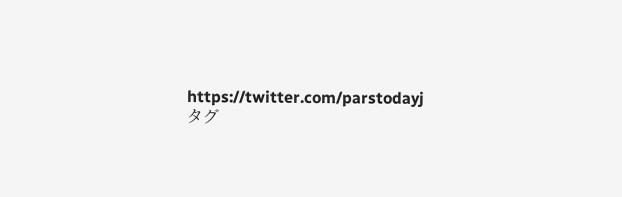https://twitter.com/parstodayj
タグ